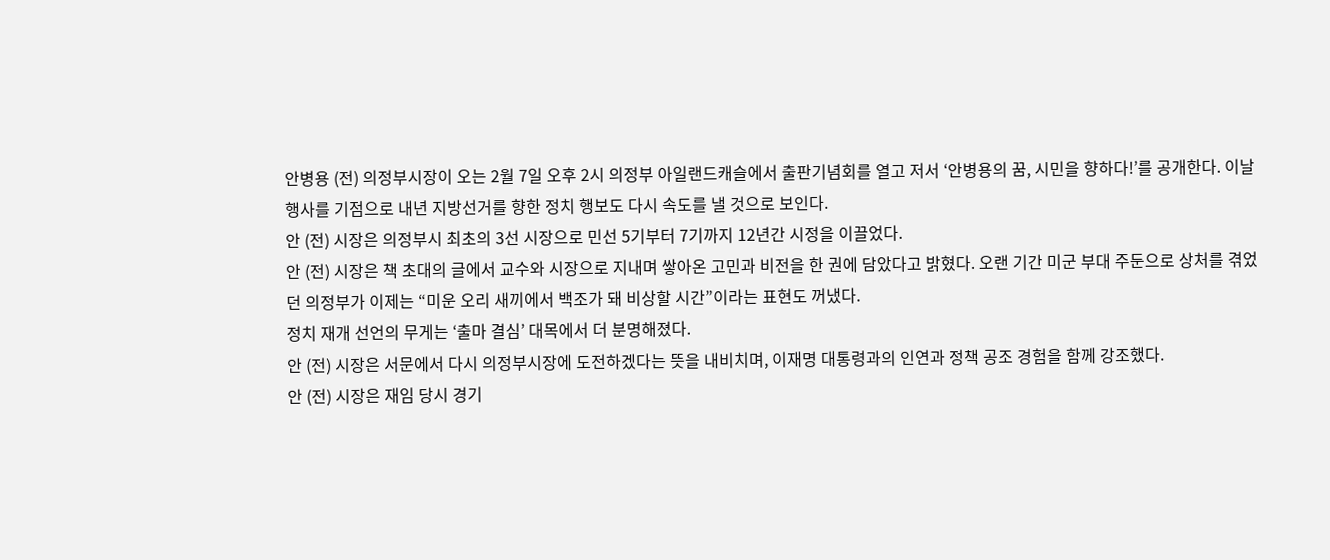안병용 (전) 의정부시장이 오는 2월 7일 오후 2시 의정부 아일랜드캐슬에서 출판기념회를 열고 저서 ‘안병용의 꿈, 시민을 향하다!’를 공개한다. 이날 행사를 기점으로 내년 지방선거를 향한 정치 행보도 다시 속도를 낼 것으로 보인다.
안 (전) 시장은 의정부시 최초의 3선 시장으로 민선 5기부터 7기까지 12년간 시정을 이끌었다.
안 (전) 시장은 책 초대의 글에서 교수와 시장으로 지내며 쌓아온 고민과 비전을 한 권에 담았다고 밝혔다. 오랜 기간 미군 부대 주둔으로 상처를 겪었던 의정부가 이제는 “미운 오리 새끼에서 백조가 돼 비상할 시간”이라는 표현도 꺼냈다.
정치 재개 선언의 무게는 ‘출마 결심’ 대목에서 더 분명해졌다.
안 (전) 시장은 서문에서 다시 의정부시장에 도전하겠다는 뜻을 내비치며, 이재명 대통령과의 인연과 정책 공조 경험을 함께 강조했다.
안 (전) 시장은 재임 당시 경기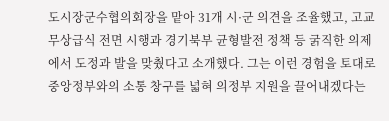도시장군수협의회장을 맡아 31개 시·군 의견을 조율했고, 고교 무상급식 전면 시행과 경기북부 균형발전 정책 등 굵직한 의제에서 도정과 발을 맞췄다고 소개했다. 그는 이런 경험을 토대로 중앙정부와의 소통 창구를 넓혀 의정부 지원을 끌어내겠다는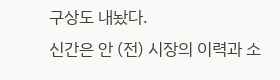구상도 내놨다.
신간은 안 (전) 시장의 이력과 소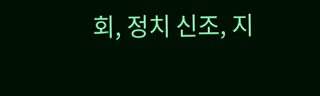회, 정치 신조, 지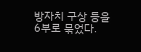방자치 구상 등을 6부로 묶었다.